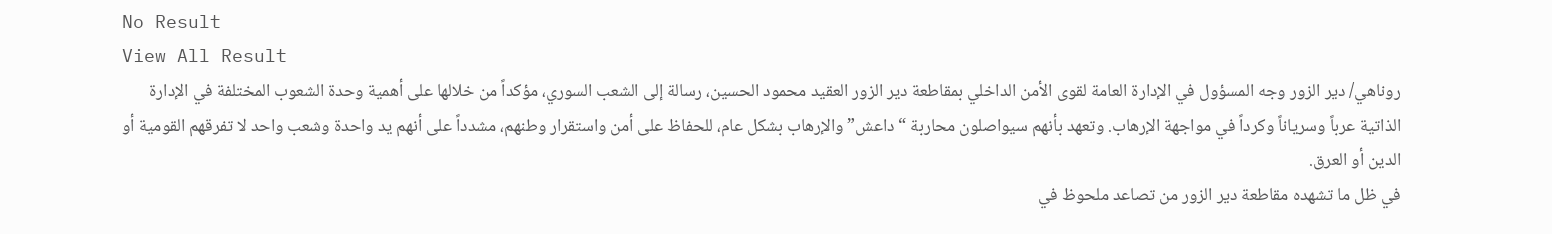No Result
View All Result
روناهي/ دير الزور وجه المسؤول في الإدارة العامة لقوى الأمن الداخلي بمقاطعة دير الزور العقيد محمود الحسين، رسالة إلى الشعب السوري، مؤكداً من خلالها على أهمية وحدة الشعوب المختلفة في الإدارة الذاتية عرباً وسرياناً وكرداً في مواجهة الإرهاب. وتعهد بأنهم سيواصلون محاربة “داعش” والإرهاب بشكل عام، للحفاظ على أمن واستقرار وطنهم، مشدداً على أنهم يد واحدة وشعب واحد لا تفرقهم القومية أو الدين أو العرق.
في ظل ما تشهده مقاطعة دير الزور من تصاعد ملحوظ في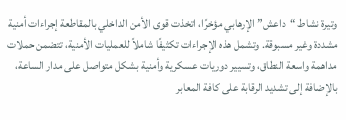وتيرة نشاط “داعش” الإرهابي مؤخرًا، اتخذت قوى الأمن الداخلي بالمقاطعة إجراءات أمنية مشددة وغير مسبوقة. وتشمل هذه الإجراءات تكثيفًا شاملاً للعمليات الأمنية، تتضمن حملات مداهمة واسعة النطاق، وتسيير دوريات عسكرية وأمنية بشكل متواصل على مدار الساعة، بالإضافة إلى تشديد الرقابة على كافة المعابر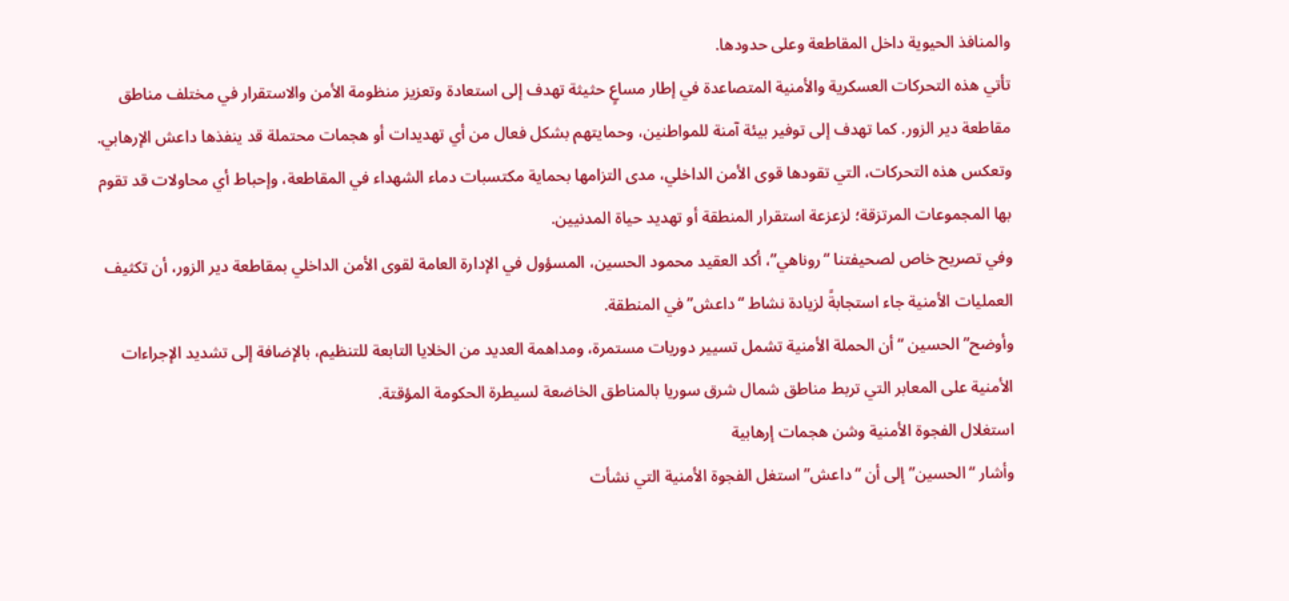والمنافذ الحيوية داخل المقاطعة وعلى حدودها.
تأتي هذه التحركات العسكرية والأمنية المتصاعدة في إطار مساعٍ حثيثة تهدف إلى استعادة وتعزيز منظومة الأمن والاستقرار في مختلف مناطق مقاطعة دير الزور. كما تهدف إلى توفير بيئة آمنة للمواطنين، وحمايتهم بشكل فعال من أي تهديدات أو هجمات محتملة قد ينفذها داعش الإرهابي. وتعكس هذه التحركات، التي تقودها قوى الأمن الداخلي، مدى التزامها بحماية مكتسبات دماء الشهداء في المقاطعة، وإحباط أي محاولات قد تقوم بها المجموعات المرتزقة؛ لزعزعة استقرار المنطقة أو تهديد حياة المدنيين.
وفي تصريح خاص لصحيفتنا “روناهي”، أكد العقيد محمود الحسين، المسؤول في الإدارة العامة لقوى الأمن الداخلي بمقاطعة دير الزور، أن تكثيف العمليات الأمنية جاء استجابةً لزيادة نشاط “داعش” في المنطقة.
وأوضح” الحسين “أن الحملة الأمنية تشمل تسيير دوريات مستمرة، ومداهمة العديد من الخلايا التابعة للتنظيم، بالإضافة إلى تشديد الإجراءات الأمنية على المعابر التي تربط مناطق شمال شرق سوريا بالمناطق الخاضعة لسيطرة الحكومة المؤقتة.
استغلال الفجوة الأمنية وشن هجمات إرهابية
وأشار “الحسين” إلى أن “داعش” استغل الفجوة الأمنية التي نشأت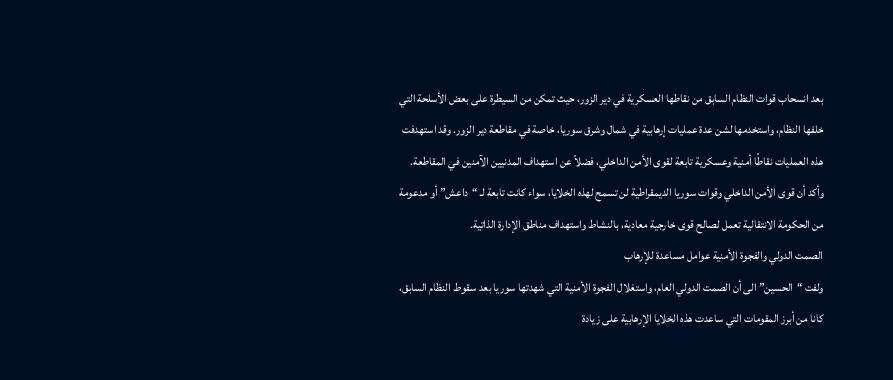بعد انسحاب قوات النظام السابق من نقاطها العسكرية في دير الزور، حيث تمكن من السيطرة على بعض الأسلحة التي خلفها النظام، واستخدمها لشن عدة عمليات إرهابية في شمال وشرق سوريا، خاصة في مقاطعة دير الزور. وقد استهدفت هذه العمليات نقاطًا أمنية وعسكرية تابعة لقوى الأمن الداخلي، فضلاً عن استهداف المدنيين الآمنين في المقاطعة.
وأكد أن قوى الأمن الداخلي وقوات سوريا الديمقراطية لن تسمح لهذه الخلايا، سواء كانت تابعة لـ “داعش” أو مدعومة من الحكومة الانتقالية تعمل لصالح قوى خارجية معادية، بالنشاط واستهداف مناطق الإدارة الذاتية.
الصمت الدولي والفجوة الأمنية عوامل مساعدة للإرهاب
ولفت “الحسين” الى أن الصمت الدولي العام، واستغلال الفجوة الأمنية التي شهدتها سوريا بعد سقوط النظام السابق، كانا من أبرز المقومات التي ساعدت هذه الخلايا الإرهابية على زيادة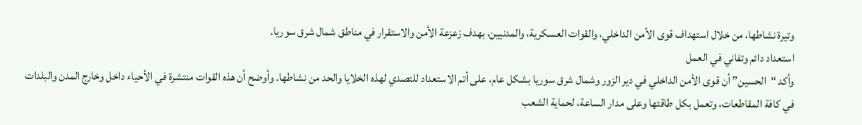وتيرة نشاطها، من خلال استهداف قوى الأمن الداخلي، والقوات العسكرية، والمدنيين، بهدف زعزعة الأمن والاستقرار في مناطق شمال شرق سوريا.
استعداد دائم وتفاني في العمل
وأكد “الحسين” أن قوى الأمن الداخلي في دير الزور وشمال شرق سوريا بشكل عام، على أتم الاستعداد للتصدي لهذه الخلايا والحد من نشاطها. وأوضح أن هذه القوات منتشرة في الأحياء داخل وخارج المدن والبلدات في كافة المقاطعات، وتعمل بكل طاقتها وعلى مدار الساعة، لحماية الشعب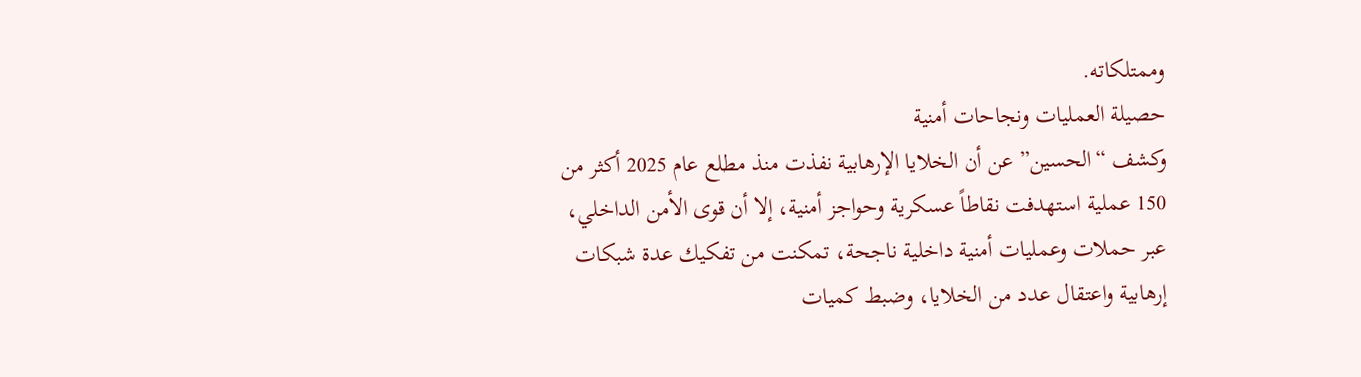وممتلكاته.
حصيلة العمليات ونجاحات أمنية
وكشف “الحسين” عن أن الخلايا الإرهابية نفذت منذ مطلع عام 2025 أكثر من 150 عملية استهدفت نقاطاً عسكرية وحواجز أمنية، إلا أن قوى الأمن الداخلي، عبر حملات وعمليات أمنية داخلية ناجحة، تمكنت من تفكيك عدة شبكات إرهابية واعتقال عدد من الخلايا، وضبط كميات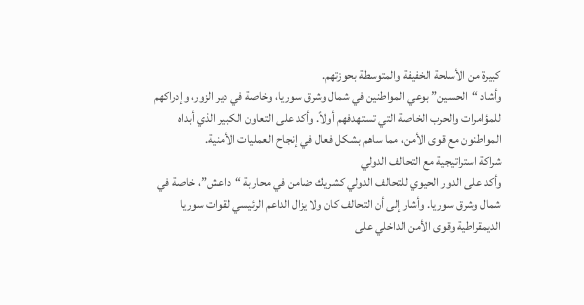كبيرة من الأسلحة الخفيفة والمتوسطة بحوزتهم.
وأشاد “الحسين” بوعي المواطنين في شمال وشرق سوريا، وخاصة في دير الزور، وإدراكهم للمؤامرات والحرب الخاصة التي تستهدفهم أولاً. وأكد على التعاون الكبير الذي أبداه المواطنون مع قوى الأمن، مما ساهم بشكل فعال في إنجاح العمليات الأمنية.
شراكة استراتيجية مع التحالف الدولي
وأكد على الدور الحيوي للتحالف الدولي كشريك ضامن في محاربة “داعش”، خاصة في شمال وشرق سوريا. وأشار إلى أن التحالف كان ولا يزال الداعم الرئيسي لقوات سوريا الديمقراطية وقوى الأمن الداخلي على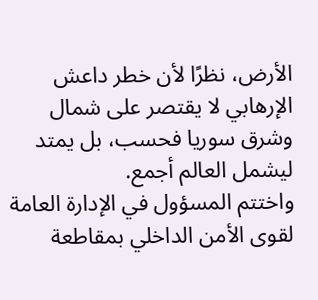الأرض، نظرًا لأن خطر داعش الإرهابي لا يقتصر على شمال وشرق سوريا فحسب، بل يمتد ليشمل العالم أجمع.
واختتم المسؤول في الإدارة العامة لقوى الأمن الداخلي بمقاطعة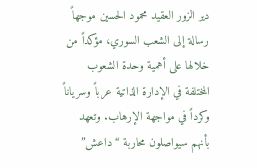دير الزور العقيد محمود الحسين موجهاً رسالة إلى الشعب السوري، مؤكداً من خلالها على أهمية وحدة الشعوب المختلفة في الإدارة الذاتية عرباً وسرياناً وكرداً في مواجهة الإرهاب. وتعهد بأنهم سيواصلون محاربة “داعش”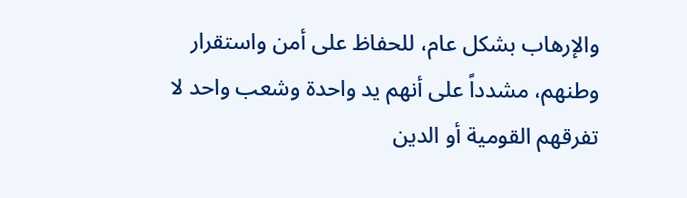والإرهاب بشكل عام، للحفاظ على أمن واستقرار وطنهم، مشدداً على أنهم يد واحدة وشعب واحد لا تفرقهم القومية أو الدين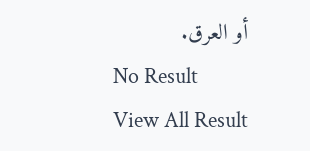أو العرق.
No Result
View All Result